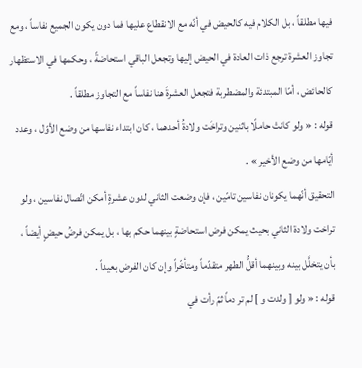فيها مطلقاً ، بل الكلام فيه كالحيض في أنّه مع الانقطاع عليها فما دون يكون الجميع نفاساً ، ومع تجاوز العشرة ترجع ذات العادة في الحيض إليها وتجعل الباقي استحاضةً ، وحكمها في الاستظهار كالحائض ، أمّا المبتدئة والمضطربة فتجعل العشرةَ هنا نفاساً مع التجاوز مطلقاً .
قوله : « ولو كانتْ حاملًا باثنين وتراخَت ولادةُ أحدهما ، كان ابتداء نفاسها من وضع الأوّل ، وعدد أيّامها من وضع الأخير » .
التحقيق أنّهما يكونان نفاسين تامّين ، فإن وضعت الثاني لدون عشرةٍ أمكن اتّصال نفاسين ، ولو تراخت ولادة الثاني بحيث يمكن فرض استحاضةٍ بينهما حكم بها ، بل يمكن فرضُ حيضٍ أيضاً ، بأن يتخلَّل بينه وبينهما أقلُّ الطهر متقدّماً ومتأخّراً وإن كان الفرض بعيداً .
قوله : « ولو [ ولدت و ] لم تر دماً ثمّ رأت في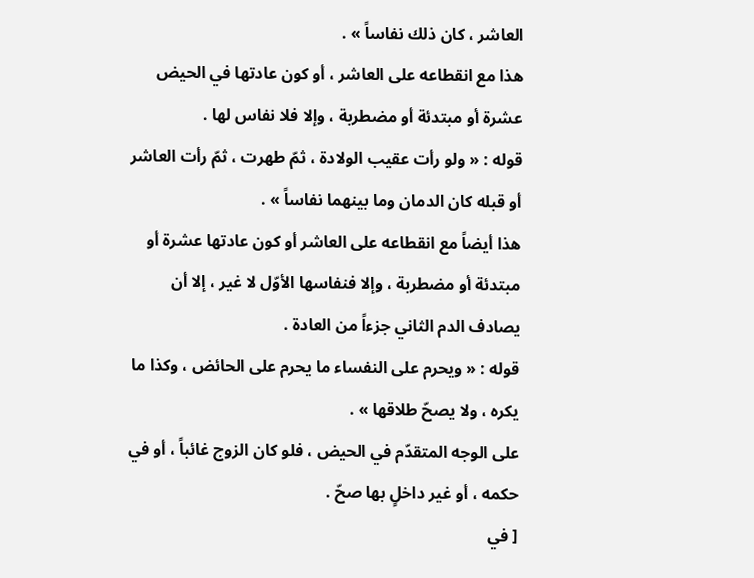العاشر ، كان ذلك نفاساً » .
هذا مع انقطاعه على العاشر ، أو كون عادتها في الحيض عشرة أو مبتدئة أو مضطربة ، وإلا فلا نفاس لها .
قوله : « ولو رأت عقيب الولادة ، ثمّ طهرت ، ثمّ رأت العاشر أو قبله كان الدمان وما بينهما نفاساً » .
هذا أيضاً مع انقطاعه على العاشر أو كون عادتها عشرة أو مبتدئة أو مضطربة ، وإلا فنفاسها الأوّل لا غير ، إلا أن يصادف الدم الثاني جزءاً من العادة .
قوله : « ويحرم على النفساء ما يحرم على الحائض ، وكذا ما يكره ، ولا يصحّ طلاقها » .
على الوجه المتقدّم في الحيض ، فلو كان الزوج غائباً ، أو في حكمه ، أو غير داخلٍ بها صحّ .
[ في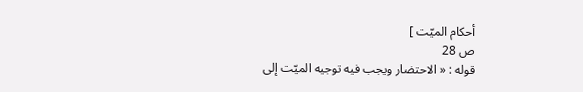أحكام الميّت ]
ص 28
قوله : « الاحتضار ويجب فيه توجيه الميّت إلى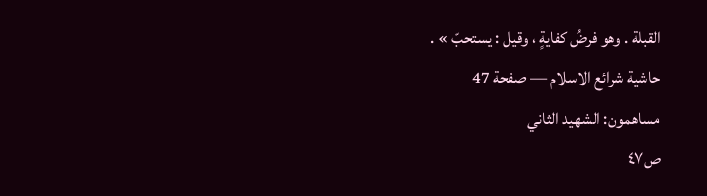القبلة . وهو فرضُ كفايةٍ ، وقيل : يستحبّ » .
حاشية شرائع الاسلام — صفحة 47
مساهمون: الشهيد الثاني
ص٤٧